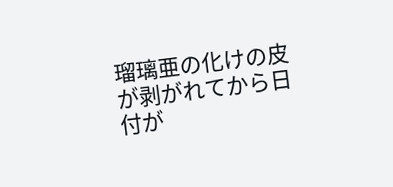瑠璃亜の化けの皮が剥がれてから日付が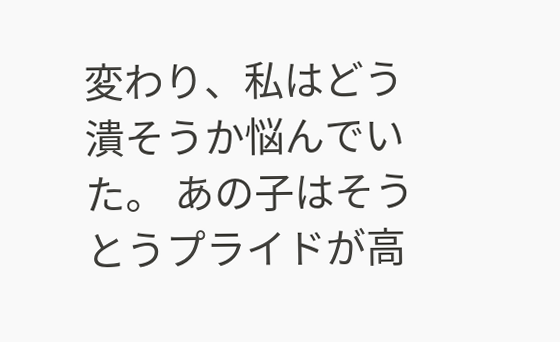変わり、私はどう潰そうか悩んでいた。 あの子はそうとうプライドが高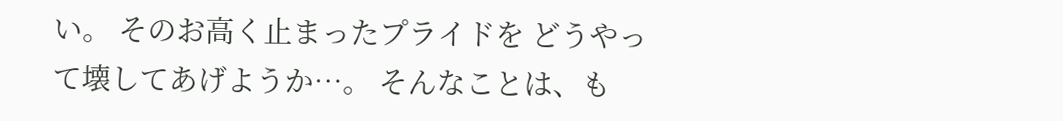い。 そのお高く止まったプライドを どうやって壊してあげようか…。 そんなことは、も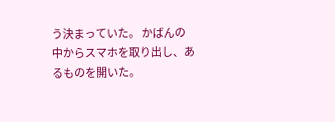う決まっていた。 かばんの中からスマホを取り出し、あるものを開いた。